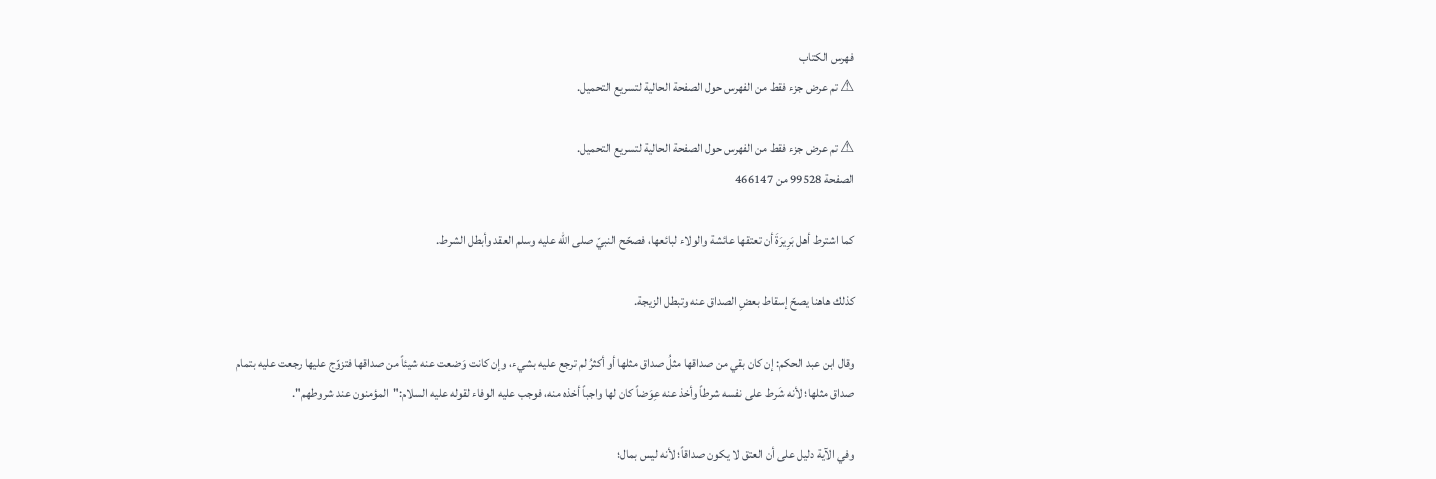فهرس الكتاب
⚠ تم عرض جزء فقط من الفهرس حول الصفحة الحالية لتسريع التحميل.

⚠ تم عرض جزء فقط من الفهرس حول الصفحة الحالية لتسريع التحميل.
الصفحة 99528 من 466147

كما اشترط أهل بَرِيرَةَ أن تعتقها عائشة والولاء لبائعها، فصحّح النبيّ صلى الله عليه وسلم العقد وأبطل الشرط.

كذلك هاهنا يصحّ إسقاط بعضِ الصداق عنه وتبطل الزيجة.

وقال ابن عبد الحكم: إن كان بقي من صداقها مثلُ صداق مثلها أو أكثرُ لم ترجع عليه بشيء، وإن كانت وَضعت عنه شيئاً من صداقها فتزوّج عليها رجعت عليه بتمام صداق مثلها؛ لأنه شَرط على نفسه شرطاً وأخذ عنه عِوَضاً كان لها واجباً أخذه منه، فوجب عليه الوفاء لقوله عليه السلام:"المؤمنون عند شروطهم".

وفي الآية دليل على أن العتق لا يكون صداقاً؛ لأنه ليس بمال؛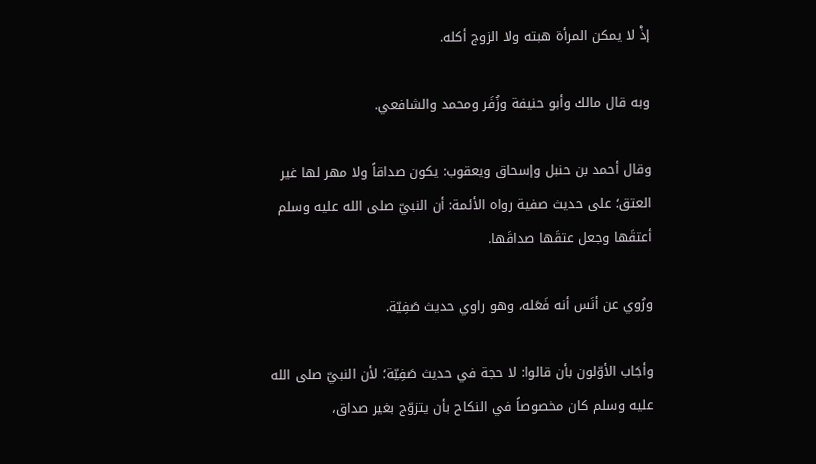إذْ لا يمكن المرأة هبته ولا الزوج أكله.

وبه قال مالك وأبو حنيفة وزُفَر ومحمد والشافعي.

وقال أحمد بن حنبل وإسحاق ويعقوب: يكون صداقاً ولا مهر لها غير العتق؛ على حديث صفية رواه الأئمة: أن النبيّ صلى الله عليه وسلم أعتقَها وجعل عتقَها صداقَها.

ورُوي عن أنَس أنه فَعَله، وهو راوي حديث صَفِيّة.

وأجَاب الأوّلون بأن قالوا: لا حجة في حديث صَفِيّة؛ لأن النبيّ صلى الله عليه وسلم كان مخصوصاً في النكاح بأن يتزوّج بغير صداق،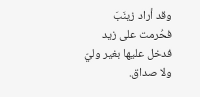وقد أراد زينَبَ فحُرمت على زيد فدخل عليها بغير وليّ ولا صداق.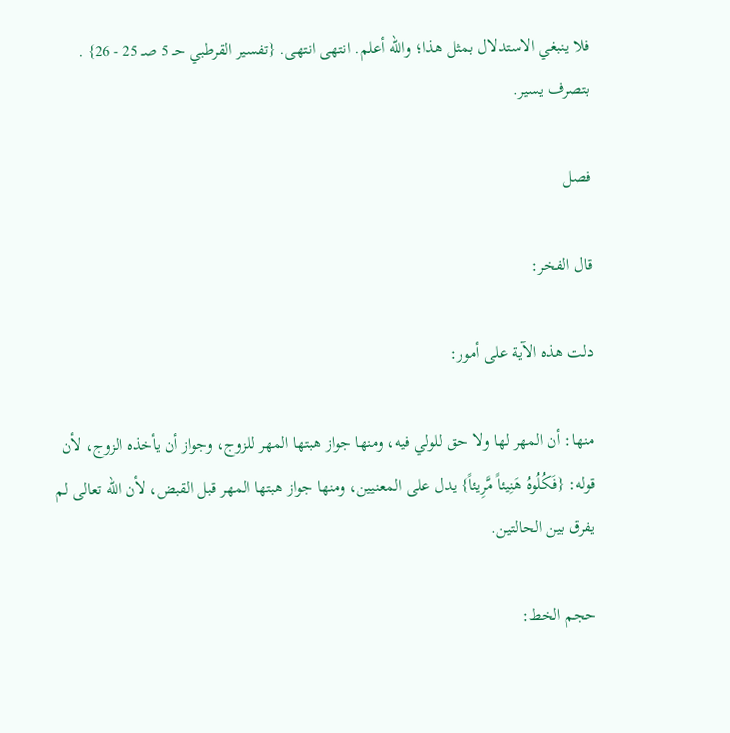فلا ينبغي الاستدلال بمثل هذا؛ والله أعلم. انتهى انتهى. {تفسير القرطبي حـ 5 صـ 25 - 26} . بتصرف يسير.

فصل

قال الفخر:

دلت هذه الآية على أمور:

منها: أن المهر لها ولا حق للولي فيه، ومنها جواز هبتها المهر للزوج، وجواز أن يأخذه الزوج، لأن قوله: {فَكُلُوهُ هَنِيئاً مَّرِيئاً} يدل على المعنيين، ومنها جواز هبتها المهر قبل القبض، لأن الله تعالى لم يفرق بين الحالتين.

حجم الخط: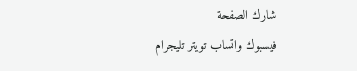شارك الصفحة
فيسبوك واتساب تويتر تليجرام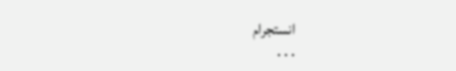انستجرام
. . .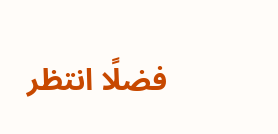فضلًا انتظر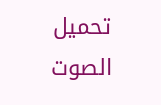تحميل الصوت